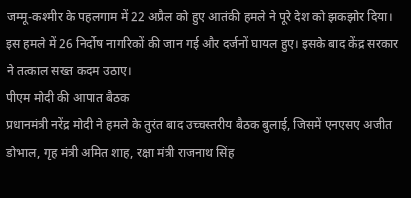जम्मू-कश्मीर के पहलगाम में 22 अप्रैल को हुए आतंकी हमले ने पूरे देश को झकझोर दिया। इस हमले में 26 निर्दोष नागरिकों की जान गई और दर्जनों घायल हुए। इसके बाद केंद्र सरकार ने तत्काल सख्त कदम उठाए।
पीएम मोदी की आपात बैठक
प्रधानमंत्री नरेंद्र मोदी ने हमले के तुरंत बाद उच्चस्तरीय बैठक बुलाई, जिसमें एनएसए अजीत डोभाल, गृह मंत्री अमित शाह, रक्षा मंत्री राजनाथ सिंह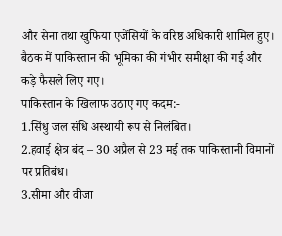और सेना तथा खुफिया एजेंसियों के वरिष्ठ अधिकारी शामिल हुए। बैठक में पाकिस्तान की भूमिका की गंभीर समीक्षा की गई और कड़े फैसले लिए गए।
पाकिस्तान के खिलाफ उठाए गए कदम:-
1.सिंधु जल संधि अस्थायी रूप से निलंबित।
2.हवाई क्षेत्र बंद – 30 अप्रैल से 23 मई तक पाकिस्तानी विमानों पर प्रतिबंध।
3.सीमा और वीजा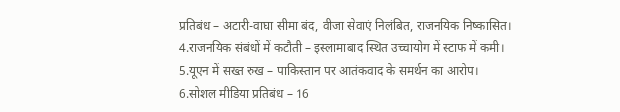प्रतिबंध – अटारी-वाघा सीमा बंद, वीजा सेवाएं निलंबित, राजनयिक निष्कासित।
4.राजनयिक संबंधों में कटौती – इस्लामाबाद स्थित उच्चायोग में स्टाफ में कमी।
5.यूएन में सख्त रुख – पाकिस्तान पर आतंकवाद के समर्थन का आरोप।
6.सोशल मीडिया प्रतिबंध – 16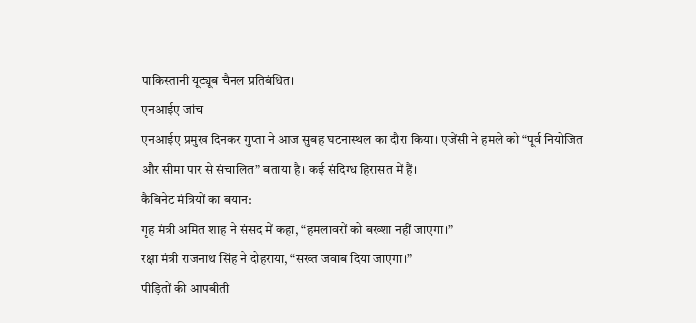पाकिस्तानी यूट्यूब चैनल प्रतिबंधित।
एनआईए जांच
एनआईए प्रमुख दिनकर गुप्ता ने आज सुबह घटनास्थल का दौरा किया। एजेंसी ने हमले को “पूर्व नियोजित और सीमा पार से संचालित” बताया है। कई संदिग्ध हिरासत में हैं।
कैबिनेट मंत्रियों का बयान:
गृह मंत्री अमित शाह ने संसद में कहा, “हमलावरों को बख्शा नहीं जाएगा।”
रक्षा मंत्री राजनाथ सिंह ने दोहराया, “सख्त जवाब दिया जाएगा।”
पीड़ितों की आपबीती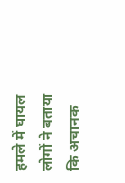हमले में घायल लोगों ने बताया कि अचानक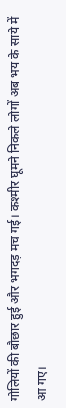गोलियों की बौछार हुई और भगदड़ मच गई। कश्मीर घूमने निकले लोगों अब भय के साये में आ गए।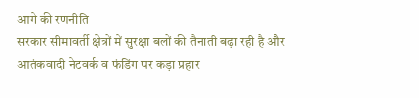आगे की रणनीति
सरकार सीमावर्ती क्षेत्रों में सुरक्षा बलों की तैनाती बढ़ा रही है और आतंकवादी नेटवर्क व फंडिंग पर कड़ा प्रहार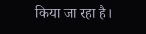किया जा रहा है।